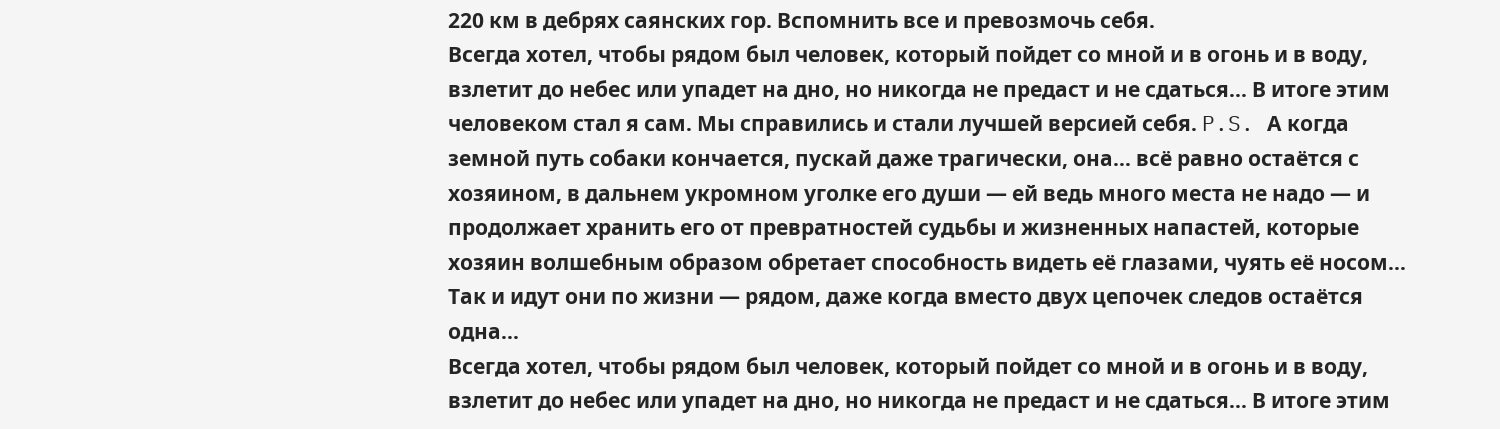220 км в дебрях саянских гор. Вспомнить все и превозмочь себя.
Всегда хотел, чтобы рядом был человек, который пойдет со мной и в огонь и в воду, взлетит до небес или упадет на дно, но никогда не предаст и не сдаться... В итоге этим человеком стал я сам. Мы справились и стали лучшей версией себя. P.S. А когда земной путь собаки кончается, пускай даже трагически, она... всё равно остаётся с хозяином, в дальнем укромном уголке его души — ей ведь много места не надо — и продолжает хранить его от превратностей судьбы и жизненных напастей, которые хозяин волшебным образом обретает способность видеть её глазами, чуять её носом... Так и идут они по жизни — рядом, даже когда вместо двух цепочек следов остаётся одна...
Всегда хотел, чтобы рядом был человек, который пойдет со мной и в огонь и в воду, взлетит до небес или упадет на дно, но никогда не предаст и не сдаться... В итоге этим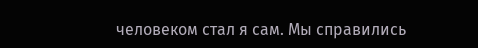человеком стал я сам. Мы справились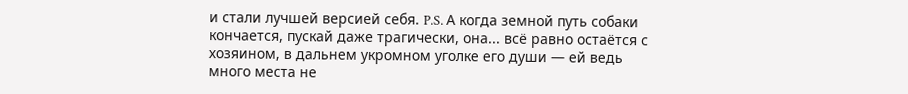и стали лучшей версией себя. P.S. А когда земной путь собаки кончается, пускай даже трагически, она... всё равно остаётся с хозяином, в дальнем укромном уголке его души — ей ведь много места не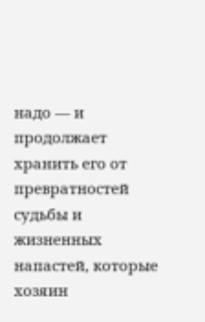надо — и продолжает хранить его от превратностей судьбы и жизненных напастей, которые хозяин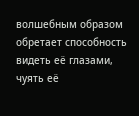волшебным образом обретает способность видеть её глазами, чуять её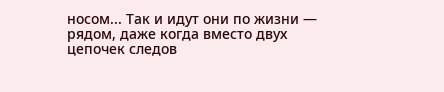носом... Так и идут они по жизни — рядом, даже когда вместо двух цепочек следов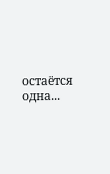остаётся одна...